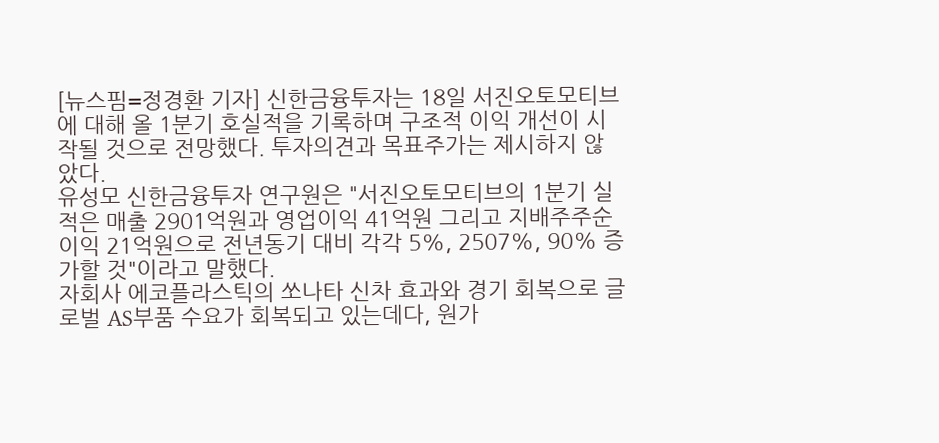[뉴스핌=정경환 기자] 신한금융투자는 18일 서진오토모티브에 대해 올 1분기 호실적을 기록하며 구조적 이익 개선이 시작될 것으로 전망했다. 투자의견과 목표주가는 제시하지 않았다.
유성모 신한금융투자 연구원은 "서진오토모티브의 1분기 실적은 매출 2901억원과 영업이익 41억원 그리고 지배주주순이익 21억원으로 전년동기 대비 각각 5%, 2507%, 90% 증가할 것"이라고 말했다.
자회사 에코플라스틱의 쏘나타 신차 효과와 경기 회복으로 글로벌 AS부품 수요가 회복되고 있는데다, 원가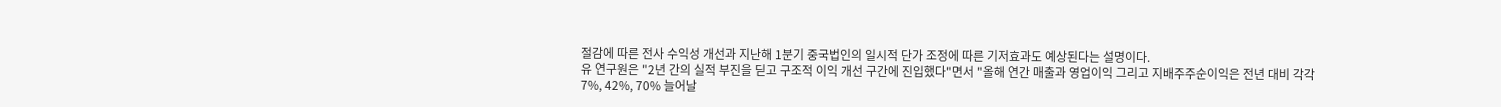절감에 따른 전사 수익성 개선과 지난해 1분기 중국법인의 일시적 단가 조정에 따른 기저효과도 예상된다는 설명이다.
유 연구원은 "2년 간의 실적 부진을 딛고 구조적 이익 개선 구간에 진입했다"면서 "올해 연간 매출과 영업이익 그리고 지배주주순이익은 전년 대비 각각 7%, 42%, 70% 늘어날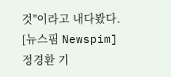것"이라고 내다봤다.
[뉴스핌 Newspim] 정경환 기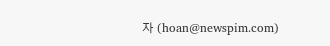자 (hoan@newspim.com)